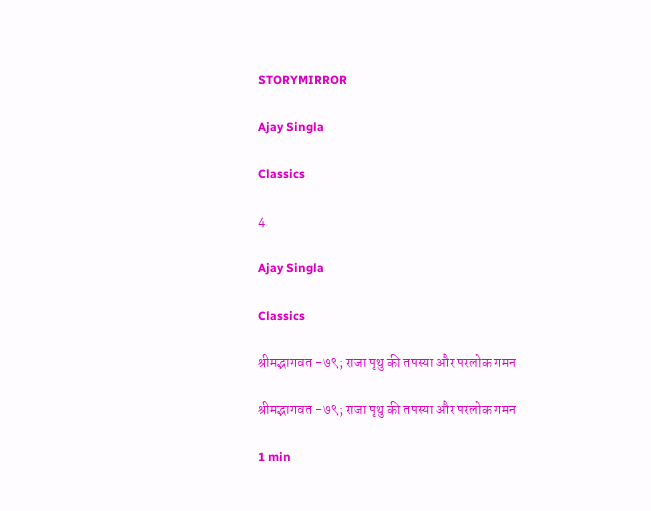STORYMIRROR

Ajay Singla

Classics

4

Ajay Singla

Classics

श्रीमद्भागवत -७९; राजा पृथु की तपस्या और परलोक गमन

श्रीमद्भागवत -७९; राजा पृथु की तपस्या और परलोक गमन

1 min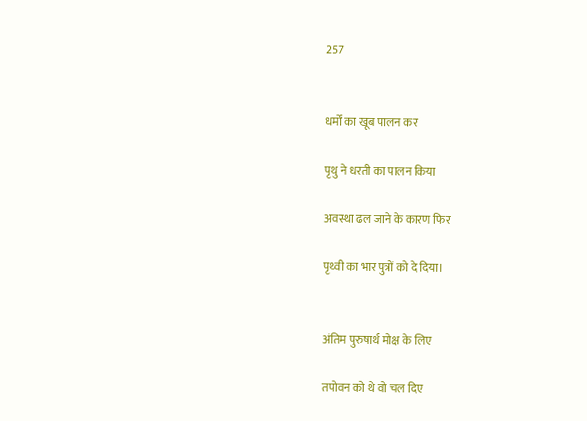257


धर्मों का खूब पालन कर

पृथु ने धरती का पालन किया

अवस्था ढल जाने के कारण फिर

पृथ्वी का भार पुत्रों को दे दिया।


अंतिम पुरुषार्थ मोक्ष के लिए

तपोवन को थे वो चल दिए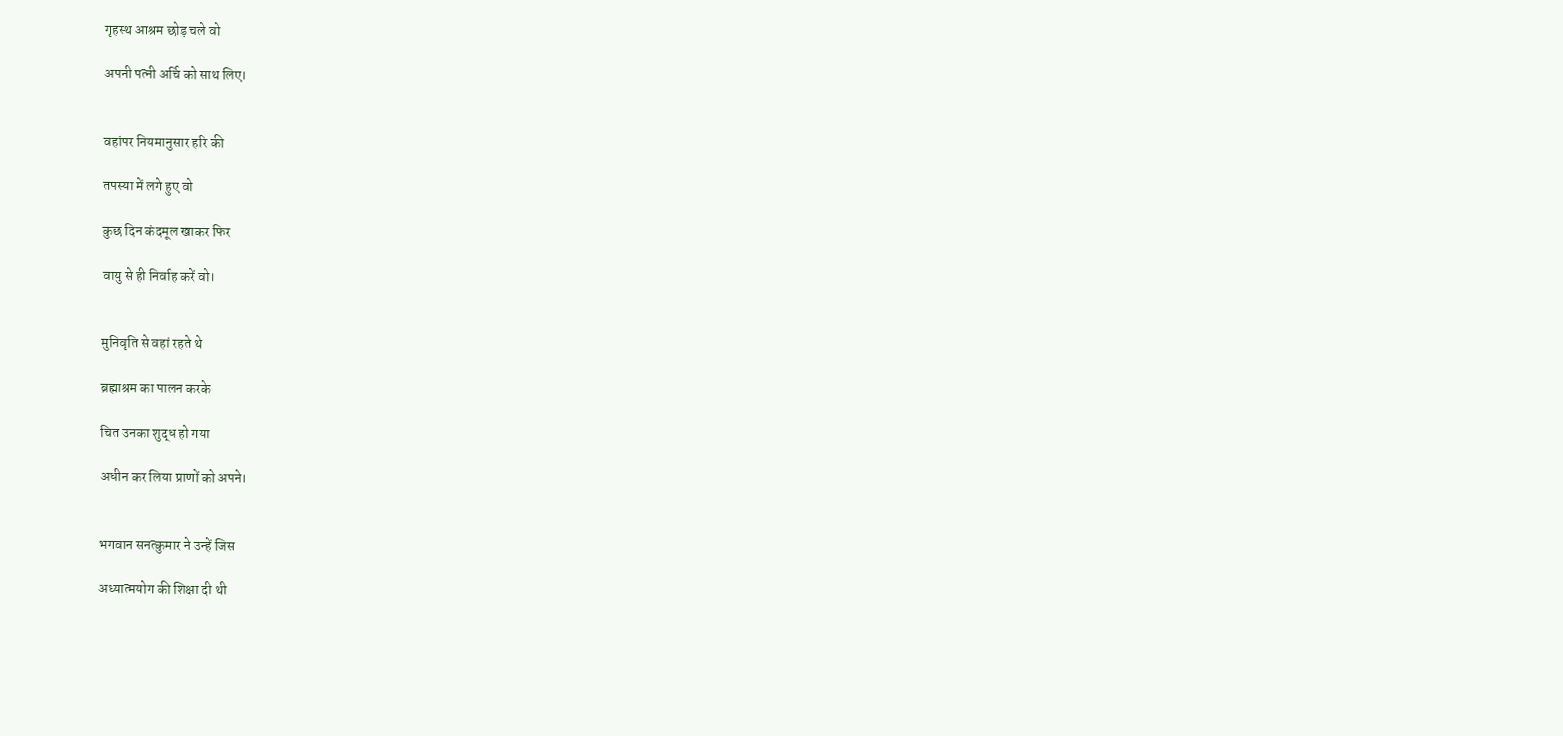गृहस्थ आश्रम छोड़ चले वो

अपनी पत्नी अर्चि को साथ लिए।


वहांपर नियमानुसार हरि की

तपस्या में लगे हुए वो

कुछ दिन कंदमूल खाकर फिर

वायु से ही निर्वाह करें वो।


मुनिवृति से वहां रहते थे

ब्रह्माश्रम का पालन करके

चित उनका शुद्ध हो गया

अधीन कर लिया प्राणों को अपने।


भगवान सनत्कुमार ने उन्हें जिस

अध्यात्मयोग की शिक्षा दी थी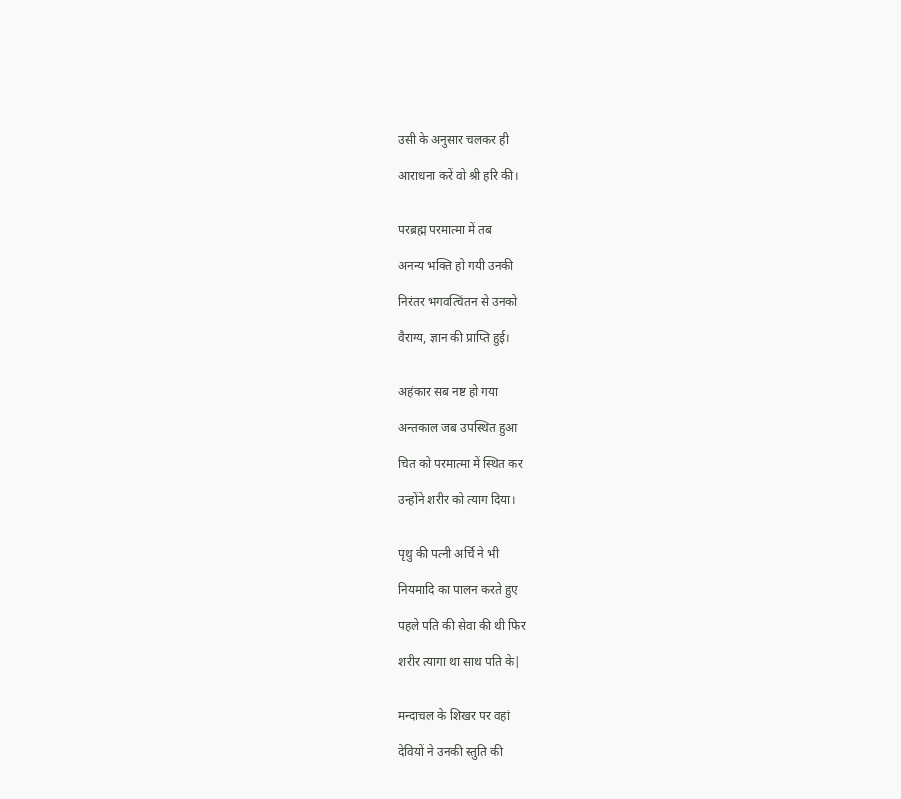उसी के अनुसार चलकर ही

आराधना करें वो श्री हरि की।


परब्रह्म परमात्मा में तब

अनन्य भक्ति हो गयी उनकी

निरंतर भगवत्चिंतन से उनको

वैराग्य, ज्ञान की प्राप्ति हुई।


अहंकार सब नष्ट हो गया

अन्तकाल जब उपस्थित हुआ

चित को परमात्मा में स्थित कर

उन्होंने शरीर को त्याग दिया।


पृथु की पत्नी अर्चि ने भी

नियमादि का पालन करते हुए

पहले पति की सेवा की थी फिर

शरीर त्यागा था साथ पति के|


मन्दाचल के शिखर पर वहां

देवियों ने उनकी स्तुति की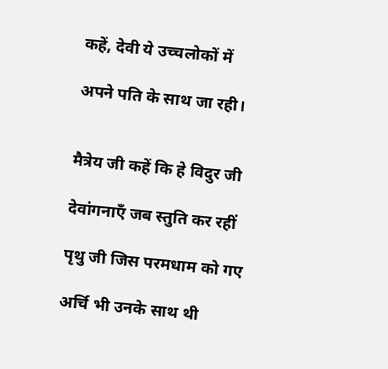कहें, देवी ये उच्चलोकों में

अपने पति के साथ जा रही।


मैत्रेय जी कहें कि हे विदुर जी

देवांगनाएँ जब स्तुति कर रहीं

पृथु जी जिस परमधाम को गए

अर्चि भी उनके साथ थी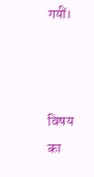गयीं।



विषय का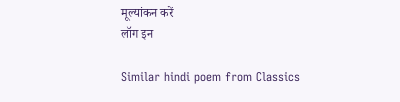मूल्यांकन करें
लॉग इन

Similar hindi poem from Classics